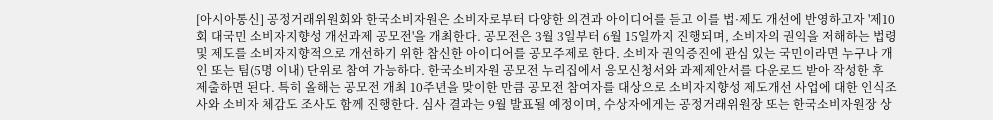[아시아통신] 공정거래위원회와 한국소비자원은 소비자로부터 다양한 의견과 아이디어를 듣고 이를 법·제도 개선에 반영하고자 '제10회 대국민 소비자지향성 개선과제 공모전'을 개최한다. 공모전은 3월 3일부터 6월 15일까지 진행되며, 소비자의 권익을 저해하는 법령 및 제도를 소비자지향적으로 개선하기 위한 참신한 아이디어를 공모주제로 한다. 소비자 권익증진에 관심 있는 국민이라면 누구나 개인 또는 팀(5명 이내) 단위로 참여 가능하다. 한국소비자원 공모전 누리집에서 응모신청서와 과제제안서를 다운로드 받아 작성한 후 제출하면 된다. 특히 올해는 공모전 개최 10주년을 맞이한 만큼 공모전 참여자를 대상으로 소비자지향성 제도개선 사업에 대한 인식조사와 소비자 체감도 조사도 함께 진행한다. 심사 결과는 9월 발표될 예정이며, 수상자에게는 공정거래위원장 또는 한국소비자원장 상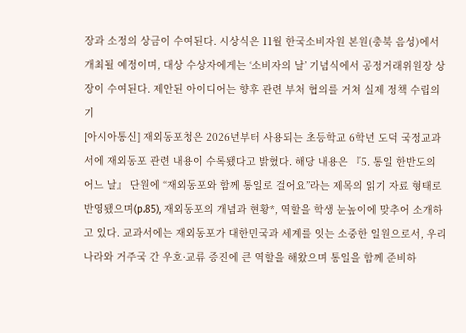장과 소정의 상금이 수여된다. 시상식은 11월 한국소비자원 본원(충북 음성)에서 개최될 예정이며, 대상 수상자에게는 ‘소비자의 날’ 기념식에서 공정거래위원장 상장이 수여된다. 제안된 아이디어는 향후 관련 부처 협의를 거쳐 실제 정책 수립의 기
[아시아통신] 재외동포청은 2026년부터 사용되는 초등학교 6학년 도덕 국정교과서에 재외동포 관련 내용이 수록됐다고 밝혔다. 해당 내용은 『5. 통일 한반도의 어느 날』 단원에 “재외동포와 함께 통일로 걸어요”라는 제목의 읽기 자료 형태로 반영됐으며(p.85), 재외동포의 개념과 현황*, 역할을 학생 눈높이에 맞추어 소개하고 있다. 교과서에는 재외동포가 대한민국과 세계를 잇는 소중한 일원으로서, 우리나라와 거주국 간 우호·교류 증진에 큰 역할을 해왔으며 통일을 함께 준비하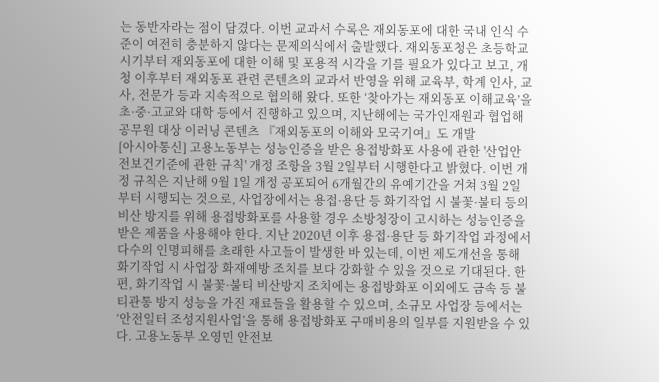는 동반자라는 점이 담겼다. 이번 교과서 수록은 재외동포에 대한 국내 인식 수준이 여전히 충분하지 않다는 문제의식에서 출발했다. 재외동포청은 초등학교 시기부터 재외동포에 대한 이해 및 포용적 시각을 기를 필요가 있다고 보고, 개청 이후부터 재외동포 관련 콘텐츠의 교과서 반영을 위해 교육부, 학계 인사, 교사, 전문가 등과 지속적으로 협의해 왔다. 또한 ‘찾아가는 재외동포 이해교육’을 초·중·고교와 대학 등에서 진행하고 있으며, 지난해에는 국가인재원과 협업해 공무원 대상 이러닝 콘텐츠 『재외동포의 이해와 모국기여』도 개발
[아시아통신] 고용노동부는 성능인증을 받은 용접방화포 사용에 관한 '산업안전보건기준에 관한 규칙' 개정 조항을 3월 2일부터 시행한다고 밝혔다. 이번 개정 규칙은 지난해 9월 1일 개정 공포되어 6개월간의 유예기간을 거쳐 3월 2일부터 시행되는 것으로, 사업장에서는 용접·용단 등 화기작업 시 불꽃·불티 등의 비산 방지를 위해 용접방화포를 사용할 경우 소방청장이 고시하는 성능인증을 받은 제품을 사용해야 한다. 지난 2020년 이후 용접·용단 등 화기작업 과정에서 다수의 인명피해를 초래한 사고들이 발생한 바 있는데, 이번 제도개선을 통해 화기작업 시 사업장 화재예방 조치를 보다 강화할 수 있을 것으로 기대된다. 한편, 화기작업 시 불꽃·불티 비산방지 조치에는 용접방화포 이외에도 금속 등 불티관통 방지 성능을 가진 재료들을 활용할 수 있으며, 소규모 사업장 등에서는 ‘안전일터 조성지원사업’을 통해 용접방화포 구매비용의 일부를 지원받을 수 있다. 고용노동부 오영민 안전보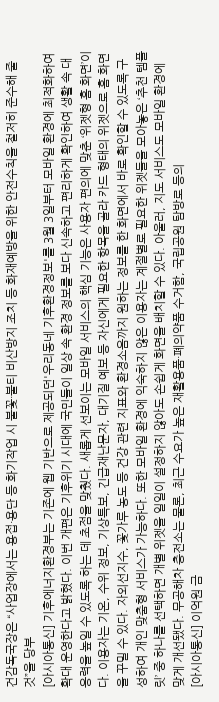건감독국장은 “사업장에서는 용접·용단 등 화기작업 시 불꽃·불티 비산방지 조치 등 화재예방을 위한 안전수칙을 철저히 준수해 줄 것”을 당부
[아시아통신] 기후에너지환경부는 기존에 웹 기반으로 제공되던'우리동네 기후환경정보'를 3월 3일부터 모바일 환경에 최적화하여 확대 운영한다고 밝혔다. 이번 개편은 기후위기 시대에 국민들이 일상 속 환경 정보를 보다 신속하고 편리하게 확인하여 생활 속 대응력을 높일 수 있도록 하는 데 초점을 맞췄다. 새롭게 선보이는 모바일 서비스의 핵심 기능은 사용자 편의에 맞춘 ‘위젯형 홈 화면’이다. 이용자는 기온, 수위 정보, 기상특보, 긴급재난문자, 대기질 예보 등 자신에게 필요한 항목을 골라 카드 형태의 위젯으로 홈 화면을 꾸밀 수 있다. 자외선지수, 꽃가루 농도 등 건강 관련 지표와 환경소음까지 원하는 정보를 한 화면에서 바로 확인할 수 있도록 구성하여 개인 맞춤형 서비스가 가능하다. 또한 모바일 환경에 익숙하지 않은 이용자는 계절별로 필요한 위젯들을 모아놓은 ‘추천 템플릿’ 중 하나를 선택하면 개별 위젯을 일일이 설정하지 않아도 손쉽게 화면을 배치할 수 있다. 아울러, 지도 서비스도 모바일 환경에 맞게 개선됐다. 무공해차 충전소는 물론, 최근 수요가 높은 재활용품·폐의약품 수거함, 국립공원 탐방로 등의
[아시아통신] 이억원 금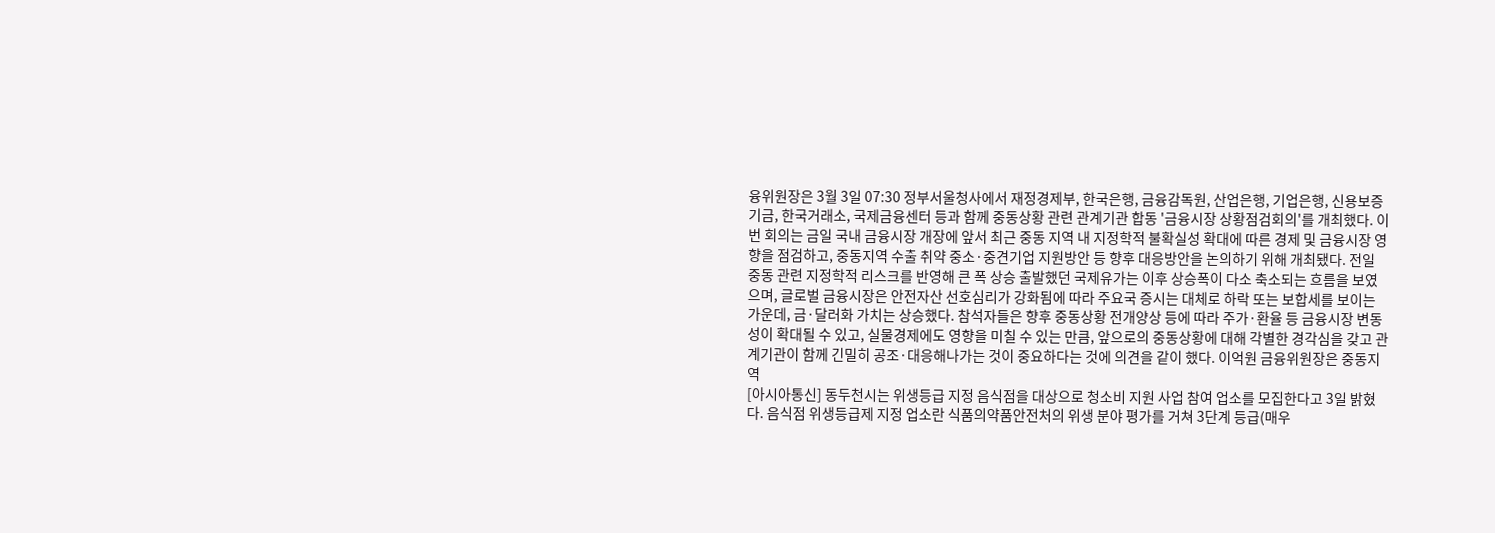융위원장은 3월 3일 07:30 정부서울청사에서 재정경제부, 한국은행, 금융감독원, 산업은행, 기업은행, 신용보증기금, 한국거래소, 국제금융센터 등과 함께 중동상황 관련 관계기관 합동 '금융시장 상황점검회의'를 개최했다. 이번 회의는 금일 국내 금융시장 개장에 앞서 최근 중동 지역 내 지정학적 불확실성 확대에 따른 경제 및 금융시장 영향을 점검하고, 중동지역 수출 취약 중소·중견기업 지원방안 등 향후 대응방안을 논의하기 위해 개최됐다. 전일 중동 관련 지정학적 리스크를 반영해 큰 폭 상승 출발했던 국제유가는 이후 상승폭이 다소 축소되는 흐름을 보였으며, 글로벌 금융시장은 안전자산 선호심리가 강화됨에 따라 주요국 증시는 대체로 하락 또는 보합세를 보이는 가운데, 금·달러화 가치는 상승했다. 참석자들은 향후 중동상황 전개양상 등에 따라 주가·환율 등 금융시장 변동성이 확대될 수 있고, 실물경제에도 영향을 미칠 수 있는 만큼, 앞으로의 중동상황에 대해 각별한 경각심을 갖고 관계기관이 함께 긴밀히 공조·대응해나가는 것이 중요하다는 것에 의견을 같이 했다. 이억원 금융위원장은 중동지역
[아시아통신] 동두천시는 위생등급 지정 음식점을 대상으로 청소비 지원 사업 참여 업소를 모집한다고 3일 밝혔다. 음식점 위생등급제 지정 업소란 식품의약품안전처의 위생 분야 평가를 거쳐 3단계 등급(매우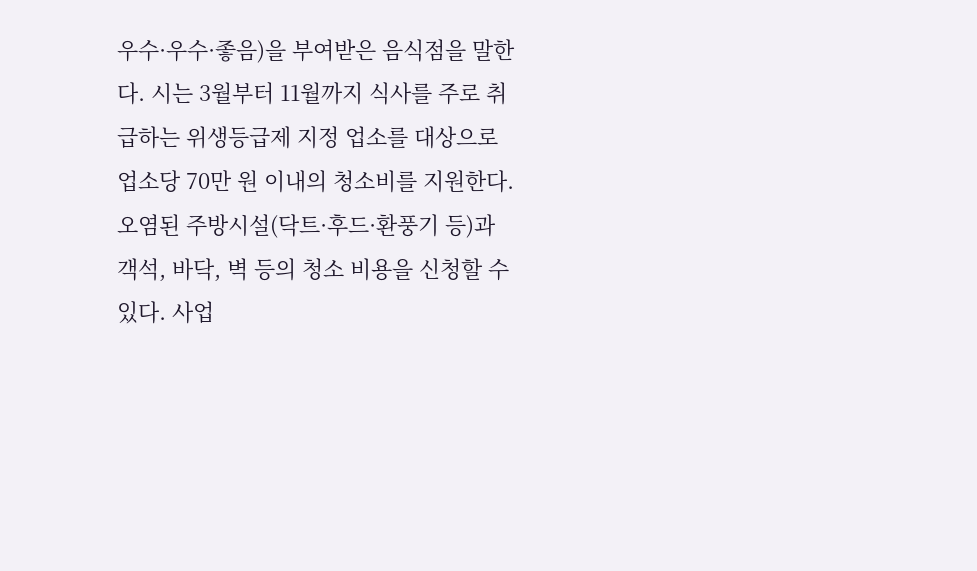우수·우수·좋음)을 부여받은 음식점을 말한다. 시는 3월부터 11월까지 식사를 주로 취급하는 위생등급제 지정 업소를 대상으로 업소당 70만 원 이내의 청소비를 지원한다. 오염된 주방시설(닥트·후드·환풍기 등)과 객석, 바닥, 벽 등의 청소 비용을 신청할 수 있다. 사업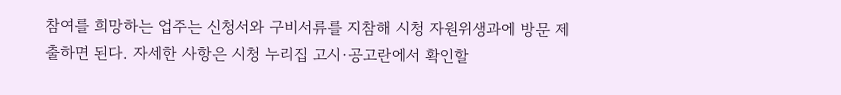참여를 희망하는 업주는 신청서와 구비서류를 지참해 시청 자원위생과에 방문 제출하면 된다. 자세한 사항은 시청 누리집 고시·공고란에서 확인할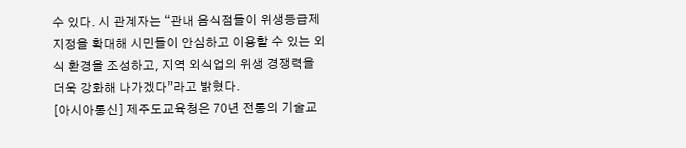수 있다. 시 관계자는 “관내 음식점들이 위생등급제 지정을 확대해 시민들이 안심하고 이용할 수 있는 외식 환경을 조성하고, 지역 외식업의 위생 경쟁력을 더욱 강화해 나가겠다”라고 밝혔다.
[아시아통신] 제주도교육청은 70년 전통의 기술교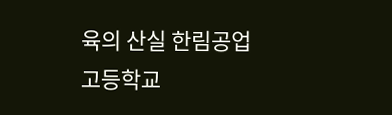육의 산실 한림공업고등학교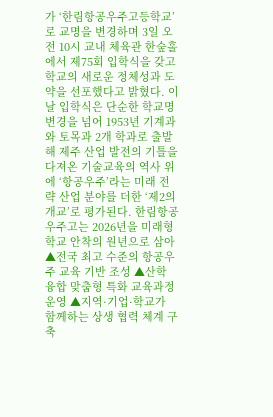가 ‘한림항공우주고등학교’로 교명을 변경하며 3일 오전 10시 교내 체육관 한숲홀에서 제75회 입학식을 갖고 학교의 새로운 정체성과 도약을 선포했다고 밝혔다. 이날 입학식은 단순한 학교명 변경을 넘어 1953년 기계과와 토목과 2개 학과로 출발해 제주 산업 발전의 기틀을 다져온 기술교육의 역사 위에 ‘항공우주’라는 미래 전략 산업 분야를 더한 ‘제2의 개교’로 평가된다. 한림항공우주고는 2026년을 미래형 학교 안착의 원년으로 삼아 ▲전국 최고 수준의 항공우주 교육 기반 조성 ▲산학 융합 맞춤형 특화 교육과정 운영 ▲지역·기업·학교가 함께하는 상생 협력 체계 구축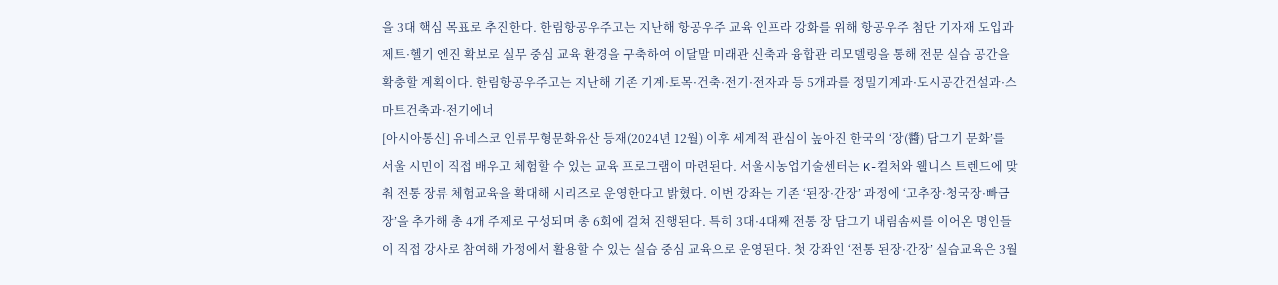을 3대 핵심 목표로 추진한다. 한림항공우주고는 지난해 항공우주 교육 인프라 강화를 위해 항공우주 첨단 기자재 도입과 제트·헬기 엔진 확보로 실무 중심 교육 환경을 구축하여 이달말 미래관 신축과 융합관 리모델링을 통해 전문 실습 공간을 확충할 계획이다. 한림항공우주고는 지난해 기존 기계·토목·건축·전기·전자과 등 5개과를 정밀기계과·도시공간건설과·스마트건축과·전기에너
[아시아통신] 유네스코 인류무형문화유산 등재(2024년 12월) 이후 세계적 관심이 높아진 한국의 ‘장(醬) 담그기 문화’를 서울 시민이 직접 배우고 체험할 수 있는 교육 프로그램이 마련된다. 서울시농업기술센터는 K-컬처와 웰니스 트렌드에 맞춰 전통 장류 체험교육을 확대해 시리즈로 운영한다고 밝혔다. 이번 강좌는 기존 ‘된장·간장’ 과정에 ‘고추장·청국장·빠금장’을 추가해 총 4개 주제로 구성되며 총 6회에 걸쳐 진행된다. 특히 3대·4대째 전통 장 담그기 내림솜씨를 이어온 명인들이 직접 강사로 참여해 가정에서 활용할 수 있는 실습 중심 교육으로 운영된다. 첫 강좌인 ‘전통 된장·간장’ 실습교육은 3월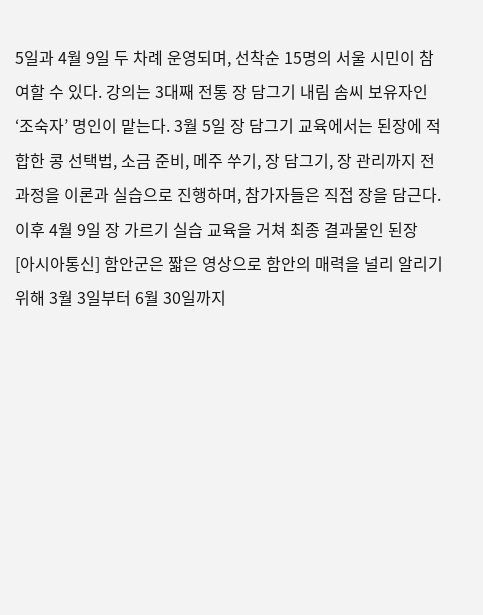5일과 4월 9일 두 차례 운영되며, 선착순 15명의 서울 시민이 참여할 수 있다. 강의는 3대째 전통 장 담그기 내림 솜씨 보유자인 ‘조숙자’ 명인이 맡는다. 3월 5일 장 담그기 교육에서는 된장에 적합한 콩 선택법, 소금 준비, 메주 쑤기, 장 담그기, 장 관리까지 전 과정을 이론과 실습으로 진행하며, 참가자들은 직접 장을 담근다. 이후 4월 9일 장 가르기 실습 교육을 거쳐 최종 결과물인 된장
[아시아통신] 함안군은 짧은 영상으로 함안의 매력을 널리 알리기 위해 3월 3일부터 6월 30일까지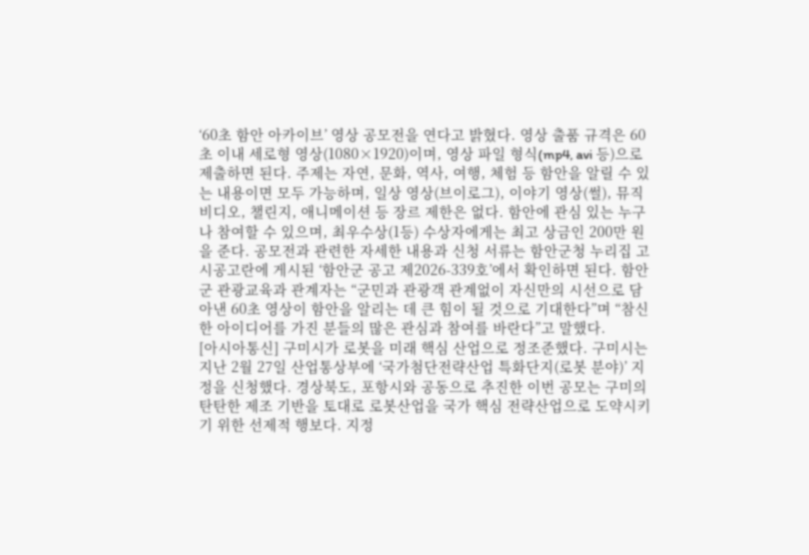‘60초 함안 아카이브’ 영상 공모전을 연다고 밝혔다. 영상 출품 규격은 60초 이내 세로형 영상(1080×1920)이며, 영상 파일 형식(mp4, avi 등)으로 제출하면 된다. 주제는 자연, 문화, 역사, 여행, 체험 등 함안을 알릴 수 있는 내용이면 모두 가능하며, 일상 영상(브이로그), 이야기 영상(썰), 뮤직비디오, 챌린지, 애니메이션 등 장르 제한은 없다. 함안에 관심 있는 누구나 참여할 수 있으며, 최우수상(1등) 수상자에게는 최고 상금인 200만 원을 준다. 공모전과 관련한 자세한 내용과 신청 서류는 함안군청 누리집 고시공고란에 게시된 ‘함안군 공고 제2026-339호’에서 확인하면 된다. 함안군 관광교육과 관계자는 “군민과 관광객 관계없이 자신만의 시선으로 담아낸 60초 영상이 함안을 알리는 데 큰 힘이 될 것으로 기대한다”며 “참신한 아이디어를 가진 분들의 많은 관심과 참여를 바란다”고 말했다.
[아시아통신] 구미시가 로봇을 미래 핵심 산업으로 정조준했다. 구미시는 지난 2월 27일 산업통상부에 ‘국가첨단전략산업 특화단지(로봇 분야)’ 지정을 신청했다. 경상북도, 포항시와 공동으로 추진한 이번 공모는 구미의 탄탄한 제조 기반을 토대로 로봇산업을 국가 핵심 전략산업으로 도약시키기 위한 선제적 행보다. 지정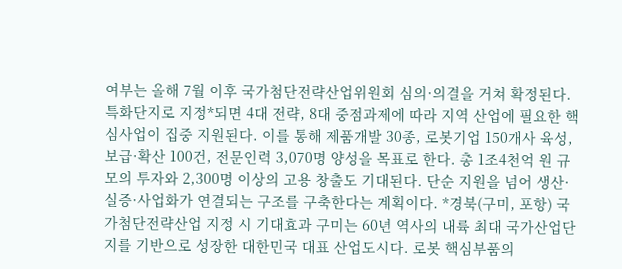여부는 올해 7월 이후 국가첨단전략산업위원회 심의·의결을 거쳐 확정된다. 특화단지로 지정*되면 4대 전략, 8대 중점과제에 따라 지역 산업에 필요한 핵심사업이 집중 지원된다. 이를 통해 제품개발 30종, 로봇기업 150개사 육성, 보급·확산 100건, 전문인력 3,070명 양성을 목표로 한다. 총 1조4천억 원 규모의 투자와 2,300명 이상의 고용 창출도 기대된다. 단순 지원을 넘어 생산·실증·사업화가 연결되는 구조를 구축한다는 계획이다. *경북(구미, 포항) 국가첨단전략산업 지정 시 기대효과 구미는 60년 역사의 내륙 최대 국가산업단지를 기반으로 성장한 대한민국 대표 산업도시다. 로봇 핵심부품의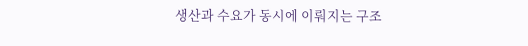생산과 수요가 동시에 이뤄지는 구조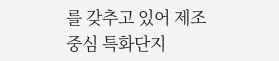를 갖추고 있어 제조 중심 특화단지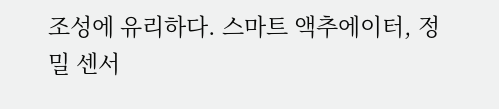조성에 유리하다. 스마트 액추에이터, 정밀 센서